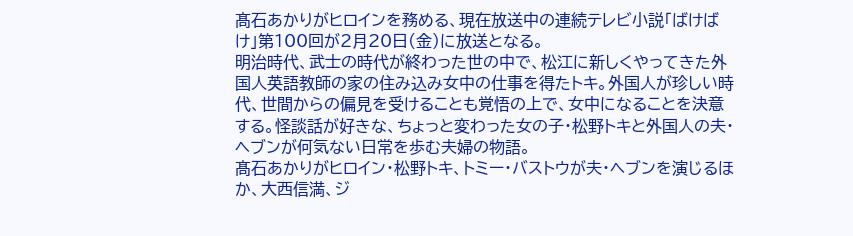髙石あかりがヒロインを務める、現在放送中の連続テレビ小説「ばけばけ」第100回が2月20日(金)に放送となる。
明治時代、武士の時代が終わった世の中で、松江に新しくやってきた外国人英語教師の家の住み込み女中の仕事を得たトキ。外国人が珍しい時代、世間からの偏見を受けることも覚悟の上で、女中になることを決意する。怪談話が好きな、ちょっと変わった女の子・松野トキと外国人の夫・ヘブンが何気ない日常を歩む夫婦の物語。
髙石あかりがヒロイン・松野トキ、トミー・バストウが夫・ヘブンを演じるほか、大西信満、ジ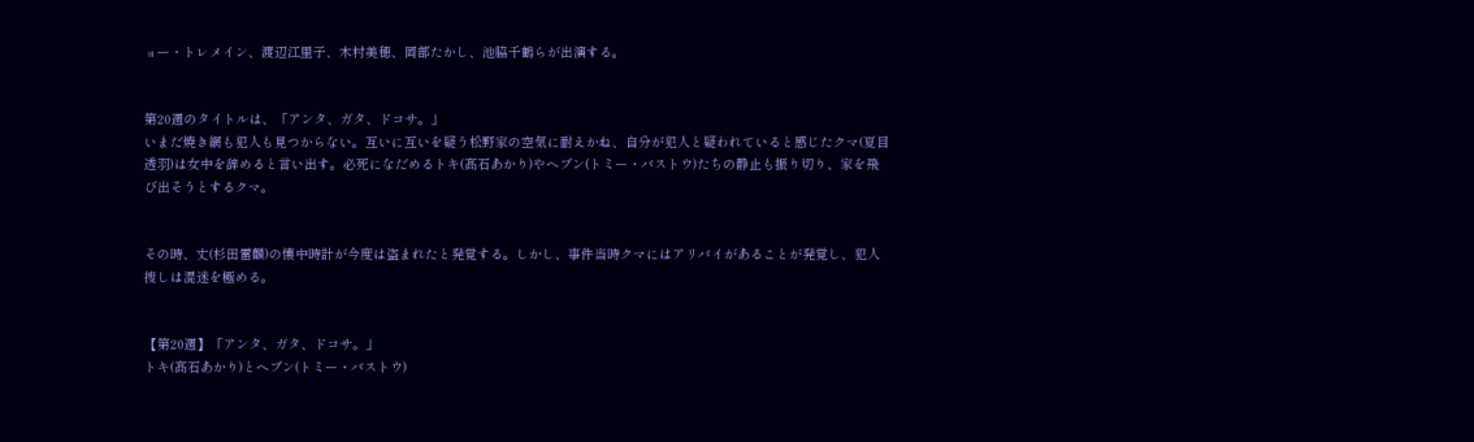ョー・トレメイン、渡辺江里子、木村美穂、岡部たかし、池脇千鶴らが出演する。


第20週のタイトルは、「アンタ、ガタ、ドコサ。」
いまだ焼き網も犯人も見つからない。互いに互いを疑う松野家の空気に耐えかね、自分が犯人と疑われていると感じたクマ(夏目透羽)は女中を辞めると言い出す。必死になだめるトキ(髙石あかり)やヘブン(トミー・バストウ)たちの静止も振り切り、家を飛び出そうとするクマ。


その時、丈(杉田雷麟)の懐中時計が今度は盗まれたと発覚する。しかし、事件当時クマにはアリバイがあることが発覚し、犯人捜しは混迷を極める。


【第20週】「アンタ、ガタ、ドコサ。」
トキ(髙石あかり)とヘブン(トミー・バストウ)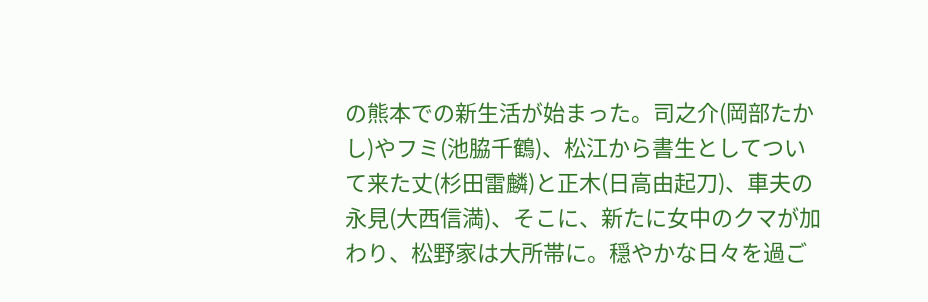の熊本での新生活が始まった。司之介(岡部たかし)やフミ(池脇千鶴)、松江から書生としてついて来た丈(杉田雷麟)と正木(日高由起刀)、車夫の永見(大西信満)、そこに、新たに女中のクマが加わり、松野家は大所帯に。穏やかな日々を過ご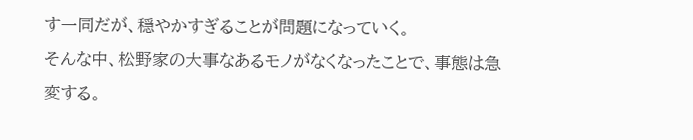す一同だが、穏やかすぎることが問題になっていく。
そんな中、松野家の大事なあるモノがなくなったことで、事態は急変する。